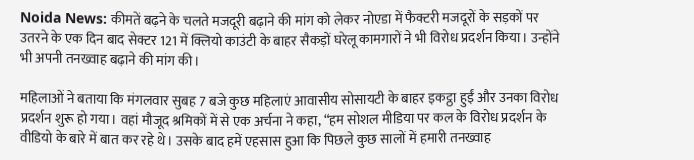Noida News: कीमतें बढ़ने के चलते मजदूरी बढ़ाने की मांग को लेकर नोएडा में फैक्टरी मजदूरों के सड़कों पर उतरने के एक दिन बाद सेक्टर 121 में क्लियो काउंटी के बाहर सैकड़ों घरेलू कामगारों ने भी विरोध प्रदर्शन किया। उन्होंने भी अपनी तनख्वाह बढ़ाने की मांग की।

महिलाओं ने बताया कि मंगलवार सुबह 7 बजे कुछ महिलाएं आवासीय सोसायटी के बाहर इकट्ठा हुईं और उनका विरोध प्रदर्शन शुरू हो गया। वहां मौजूद श्रमिकों में से एक अर्चना ने कहा, “हम सोशल मीडिया पर कल के विरोध प्रदर्शन के वीडियो के बारे में बात कर रहे थे। उसके बाद हमें एहसास हुआ कि पिछले कुछ सालों में हमारी तनख्वाह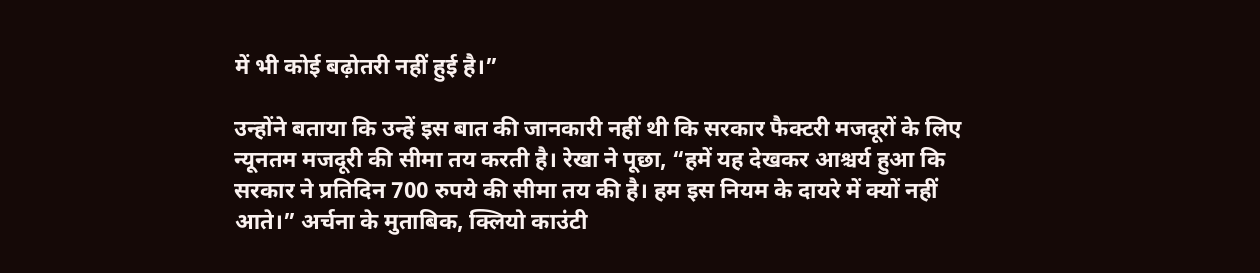में भी कोई बढ़ोतरी नहीं हुई है।”

उन्होंने बताया कि उन्हें इस बात की जानकारी नहीं थी कि सरकार फैक्टरी मजदूरों के लिए न्यूनतम मजदूरी की सीमा तय करती है। रेखा ने पूछा, “हमें यह देखकर आश्चर्य हुआ कि सरकार ने प्रतिदिन 700 रुपये की सीमा तय की है। हम इस नियम के दायरे में क्यों नहीं आते।” अर्चना के मुताबिक, क्लियो काउंटी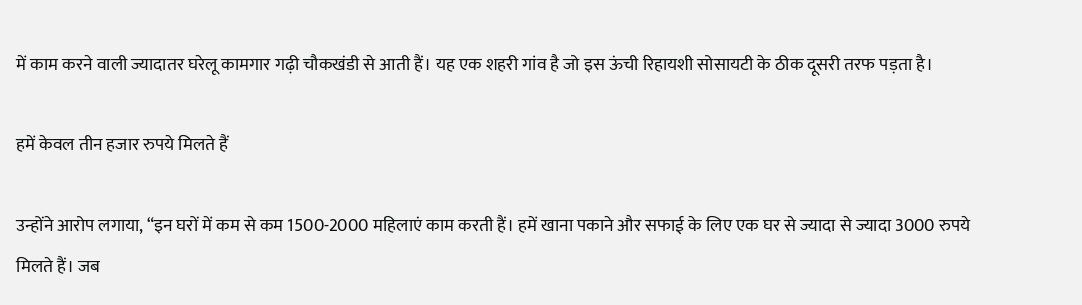में काम करने वाली ज्यादातर घरेलू कामगार गढ़ी चौकखंडी से आती हैं। यह एक शहरी गांव है जो इस ऊंची रिहायशी सोसायटी के ठीक दूसरी तरफ पड़ता है।

हमें केवल तीन हजार रुपये मिलते हैं

उन्होंने आरोप लगाया, “इन घरों में कम से कम 1500-2000 महिलाएं काम करती हैं। हमें खाना पकाने और सफाई के लिए एक घर से ज्यादा से ज्यादा 3000 रुपये मिलते हैं। जब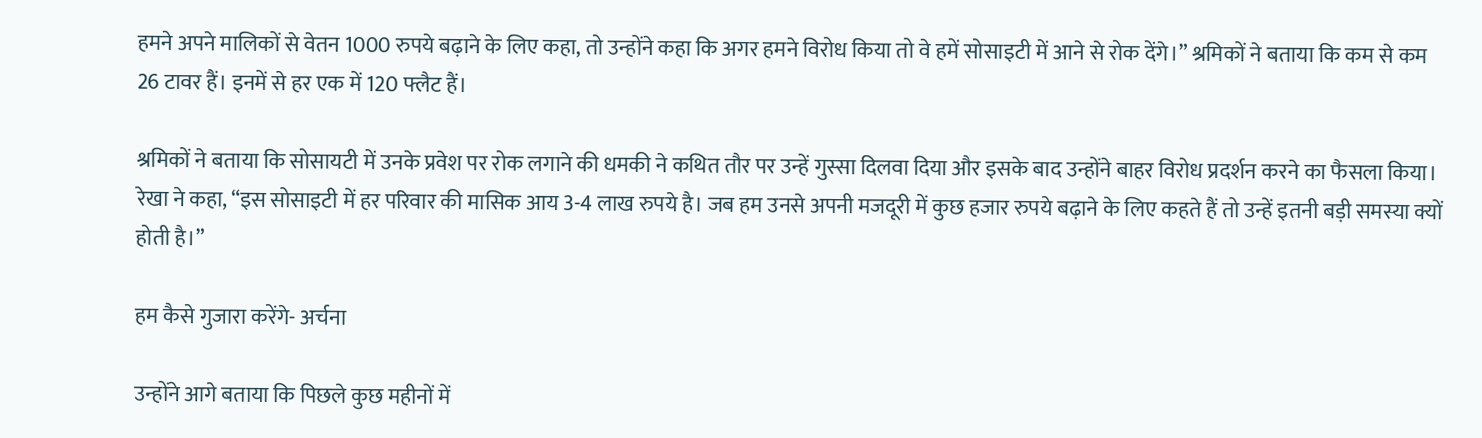हमने अपने मालिकों से वेतन 1000 रुपये बढ़ाने के लिए कहा, तो उन्होंने कहा कि अगर हमने विरोध किया तो वे हमें सोसाइटी में आने से रोक देंगे।” श्रमिकों ने बताया कि कम से कम 26 टावर हैं। इनमें से हर एक में 120 फ्लैट हैं।

श्रमिकों ने बताया कि सोसायटी में उनके प्रवेश पर रोक लगाने की धमकी ने कथित तौर पर उन्हें गुस्सा दिलवा दिया और इसके बाद उन्होंने बाहर विरोध प्रदर्शन करने का फैसला किया। रेखा ने कहा, “इस सोसाइटी में हर परिवार की मासिक आय 3-4 लाख रुपये है। जब हम उनसे अपनी मजदूरी में कुछ हजार रुपये बढ़ाने के लिए कहते हैं तो उन्हें इतनी बड़ी समस्या क्यों होती है।”

हम कैसे गुजारा करेंगे- अर्चना

उन्होंने आगे बताया कि पिछले कुछ महीनों में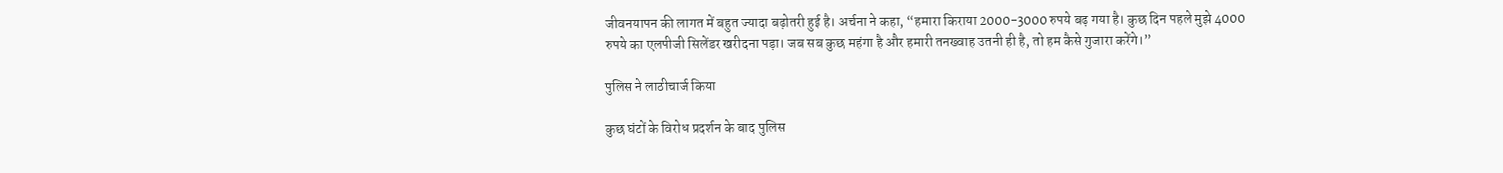जीवनयापन की लागत में बहुत ज्यादा बढ़ोतरी हुई है। अर्चना ने कहा, “हमारा किराया 2000-3000 रुपये बढ़ गया है। कुछ दिन पहले मुझे 4000 रुपये का एलपीजी सिलेंडर खरीदना पड़ा। जब सब कुछ महंगा है और हमारी तनख्वाह उतनी ही है, तो हम कैसे गुजारा करेंगे।”

पुलिस ने लाठीचार्ज किया

कुछ घंटों के विरोध प्रदर्शन के बाद पुलिस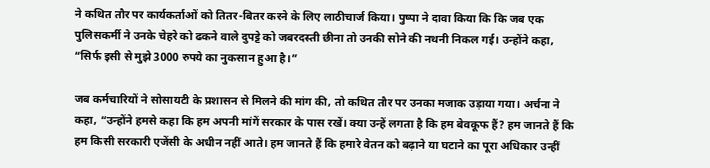ने कथित तौर पर कार्यकर्ताओं को तितर-बितर करने के लिए लाठीचार्ज किया। पुष्पा ने दावा किया कि कि जब एक पुलिसकर्मी ने उनके चेहरे को ढकने वाले दुपट्टे को जबरदस्ती छीना तो उनकी सोने की नथनी निकल गई। उन्होंने कहा, “सिर्फ इसी से मुझे 3000 रुपये का नुकसान हुआ है।”

जब कर्मचारियों ने सोसायटी के प्रशासन से मिलने की मांग की, तो कथित तौर पर उनका मजाक उड़ाया गया। अर्चना ने कहा, “उन्होंने हमसे कहा कि हम अपनी मांगें सरकार के पास रखें। क्या उन्हें लगता है कि हम बेवकूफ हैं? हम जानते हैं कि हम किसी सरकारी एजेंसी के अधीन नहीं आते। हम जानते हैं कि हमारे वेतन को बढ़ाने या घटाने का पूरा अधिकार उन्हीं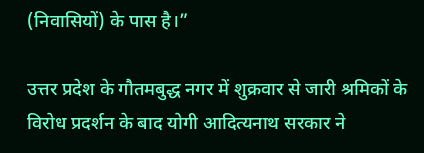(निवासियों) के पास है।”

उत्तर प्रदेश के गौतमबुद्ध नगर में शुक्रवार से जारी श्रमिकों के विरोध प्रदर्शन के बाद योगी आदित्यनाथ सरकार ने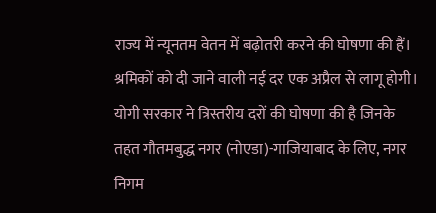राज्य में न्यूनतम वेतन में बढ़ोतरी करने की घोषणा की हैं। श्रमिकों को दी जाने वाली नई दर एक अप्रैल से लागू होगी। योगी सरकार ने त्रिस्तरीय दरों की घोषणा की है जिनके तहत गौतमबुद्ध नगर (नोएडा)-गाजियाबाद के लिए, नगर निगम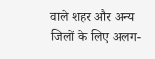वाले शहर और अन्य जिलों के लिए अलग-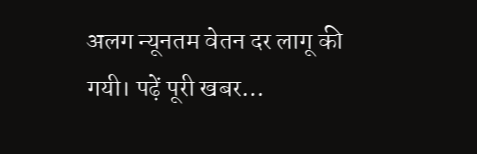अलग न्यूनतम वेतन दर लागू की गयी। पढ़ें पूरी खबर…